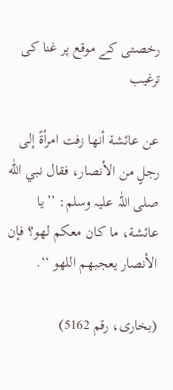رخصتی کے موقع پر غنا کی ترغیب

عن عائشة أنها زفت امرأةً إلى رجلٍ من الأنصار، فقال نبي اللّٰه صلی اللّٰہ علیہ وسلم: ’’يا عائشة، ما كان معكم لهو؟ فإن الأنصار يعجبهم اللهو ‘‘.

(بخاری، رقم 5162)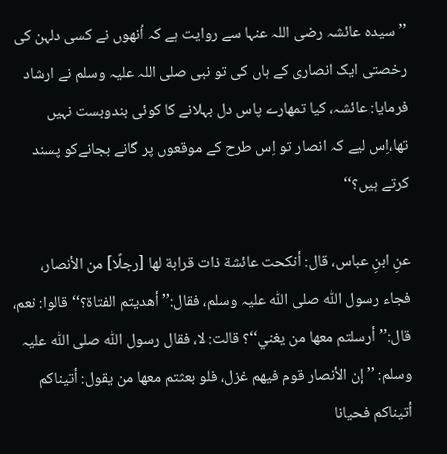’’سیدہ عائشہ رضی اللہ عنہا سے روایت ہے کہ اُنھوں نے کسی دلہن کی رخصتی ایک انصاری کے ہاں کی تو نبی صلی اللہ علیہ وسلم نے ارشاد فرمایا: عائشہ، کیا تمھارے پاس دل بہلانے کا کوئی بندوبست نہیں تھا،اِس لیے کہ انصار تو اِس طرح کے موقعوں پر گانے بجانےکو پسند کرتے ہیں؟‘‘

عنِ ابنِ عباس، قال: أنكحت عائشة ذات قرابة لها [رجلًا] من الأنصار، فجاء رسول اللّٰه صلی اللّٰہ علیہ وسلم، فقال:’’أهديتم الفتاة؟‘‘ قالوا: نعم، قال:’’أرسلتم معها من يغني‘‘؟ قالت: لا، فقال رسول اللّٰه صلی اللّٰہ علیہ وسلم: ’’إن الأنصار قوم فيهم غزل، فلو بعثتم معها من يقول: أتيناكم أتيناكم فحيانا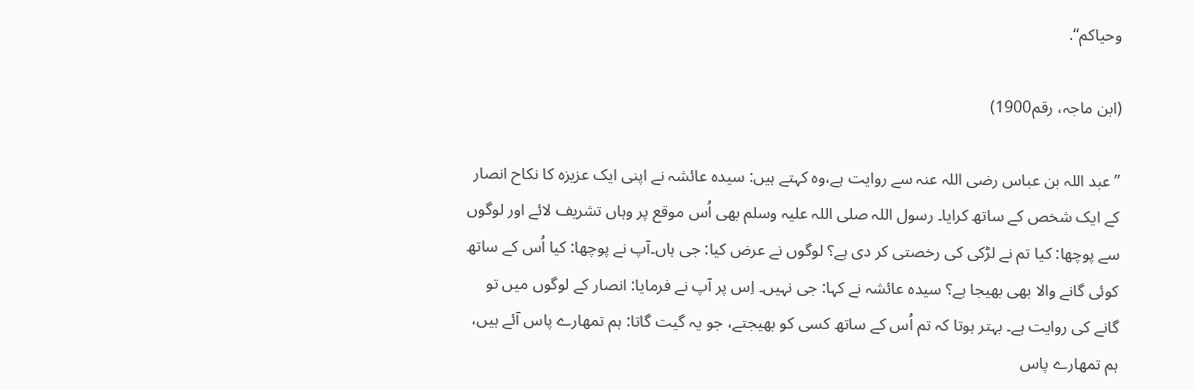وحياكم‘‘.

(ابن ماجہ، رقم1900)

’’عبد اللہ بن عباس رضی اللہ عنہ سے روایت ہے،وہ کہتے ہیں: سیدہ عائشہ نے اپنی ایک عزیزہ کا نکاح انصار کے ایک شخص کے ساتھ کرایا۔ رسول اللہ صلی اللہ علیہ وسلم بھی اُس موقع پر وہاں تشریف لائے اور لوگوں سے پوچھا: کیا تم نے لڑکی کی رخصتی کر دی ہے؟ لوگوں نے عرض کیا: جی ہاں۔آپ نے پوچھا: کیا اُس کے ساتھ کوئی گانے والا بھی بھیجا ہے؟ سیدہ عائشہ نے کہا: جی نہیں۔ اِس پر آپ نے فرمایا: انصار کے لوگوں میں تو گانے کی روایت ہے۔ بہتر ہوتا کہ تم اُس کے ساتھ کسی کو بھیجتے، جو یہ گیت گاتا: ہم تمھارے پاس آئے ہیں، ہم تمھارے پاس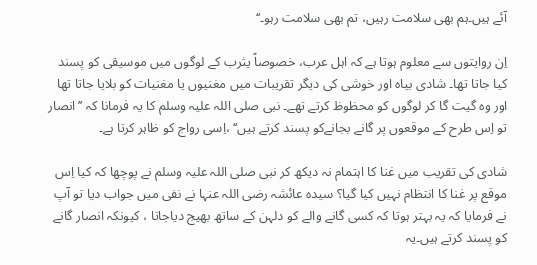آئے ہیں۔ہم بھی سلامت رہیں، تم بھی سلامت رہو۔‘‘

اِن روایتوں سے معلوم ہوتا ہے کہ اہل عرب، خصوصاً یثرب کے لوگوں میں موسیقی کو پسند کیا جاتا تھا۔ شادی بیاہ اور خوشی کی دیگر تقریبات میں مغنیوں یا مغنیات کو بلایا جاتا تھا اور وہ گیت گا کر لوگوں کو محظوظ کرتے تھے۔ نبی صلی اللہ علیہ وسلم کا یہ فرمانا کہ ’’انصار تو اِس طرح کے موقعوں پر گانے بجانےکو پسند کرتے ہیں‘‘ ،اِسی رواج کو ظاہر کرتا ہے۔

شادی کی تقریب میں غنا کا اہتمام نہ دیکھ کر نبی صلی اللہ علیہ وسلم نے پوچھا کہ کیا اِس موقع پر غنا کا انتظام نہیں کیا گیا؟ سیدہ عائشہ رضی اللہ عنہا نے نفی میں جواب دیا تو آپ نے فرمایا کہ یہ بہتر ہوتا کہ کسی گانے والے کو دلہن کے ساتھ بھیج دیاجاتا ، کیونکہ انصار گانے کو پسند کرتے ہیں۔یہ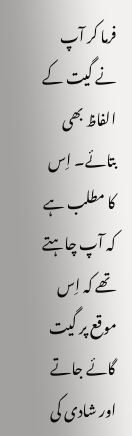فرما کر آپ نے گیت کے الفاظ بھی بتائے۔ اِس کا مطلب ہے کہ آپ چاہتے تھے کہ اِس موقع پر گیت گائے جاتے اور شادی کی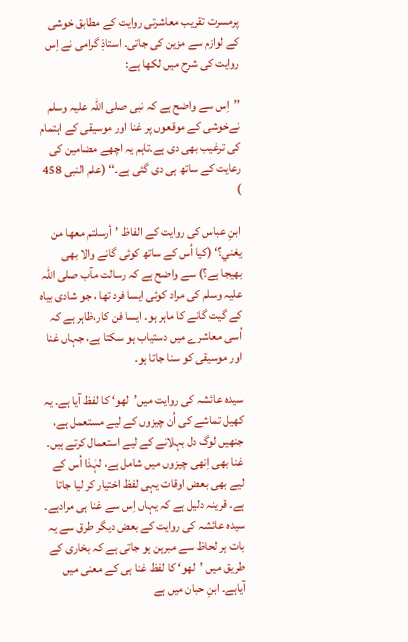پرمسرت تقریب معاشرتی روایت کے مطابق خوشی کے لوازم سے مزین کی جاتی۔ استاذِ گرامی نے اِس روایت کی شرح میں لکھا ہے:

’’اِس سے واضح ہے کہ نبی صلی اللہ علیہ وسلم نےخوشی کے موقعوں پر غنا اور موسیقی کے اہتمام کی ترغیب بھی دی ہے۔تاہم یہ اچھے مضامین کی رعایت کے ساتھ ہی دی گئی ہے۔‘‘ (علم النبی 458 )

ابنِ عباس کی روایت کے الفاظ ’أرسلتم معها من يغني؟‘ (کیا اُس کے ساتھ کوئی گانے والا بھی بھیجا ہے؟) سے واضح ہے کہ رسالت مآب صلی اللہ علیہ وسلم کی مراد کوئی ایسا فرد تھا ، جو شادی بیاہ کے گیت گانے کا ماہر ہو۔ ایسا فن کار،ظاہر ہے کہ اُسی معاشرے میں دستیاب ہو سکتا ہے، جہاں غنا اور موسیقی کو سنا جاتا ہو۔

سیدہ عائشہ کی روایت میں’لھو‘ کا لفظ آیا ہے۔ یہ کھیل تماشے کی اُن چیزوں کے لیے مستعمل ہے، جنھیں لوگ دل بہلانے کے لیے استعمال کرتے ہیں۔ غنا بھی اِنھی چیزوں میں شامل ہے، لہٰذا اُس کے لیے بھی بعض اوقات یہی لفظ اختیار کر لیا جاتا ہے۔ قرینہ دلیل ہے کہ یہاں اِس سے غنا ہی مرادہے۔ سیدہ عائشہ کی روایت کے بعض دیگر طرق سے یہ بات ہر لحاظ سے مبرہن ہو جاتی ہے کہ بخاری کے طریق میں ’لھو‘ کا لفظ غنا ہی کے معنی میں آیاہے۔ ابنِ حبان میں ہے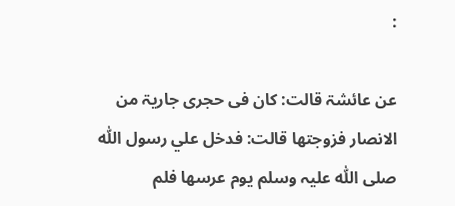:

عن عائشۃ قالت: کان فی حجری جاریۃ من الانصار فزوجتھا قالت: فدخل علي رسول اللّٰہ صلی اللّٰہ علیہ وسلم یوم عرسھا فلم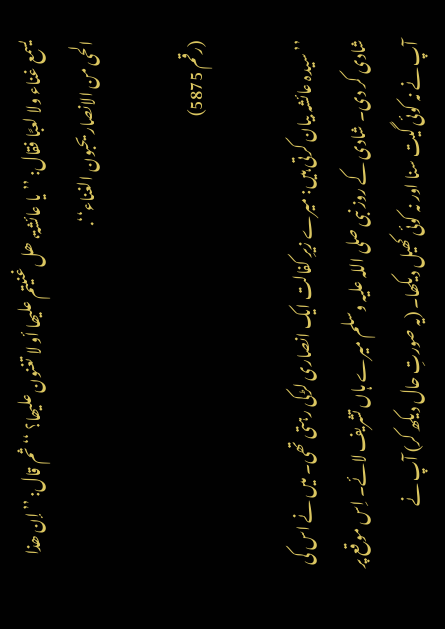یسمع غناء ولا لعبًا فقال: ’’یا عائشۃ، ھل غنیتم علیھا أو لا تغنون علیھا؟ ‘‘ثم قال: ’’إن ھذا الحی من الانصار یحبون الغناء‘‘.

(رقم 5875)

’’سیدہ عائشہ بیان کرتی ہیں: میرے زیرِ کفالت ایک انصاری لڑکی رہتی تھی۔ میں نے اس کی شادی کر دی۔ شادی کے روز نبی صلی اللہ علیہ وسلم میرے ہاں تشریف لائے۔ اِس موقع پر آپ نے نہ کوئی گیت سنا اور نہ کوئی کھیل دیکھا۔ (یہ صورتِ حال دیکھ کر) آپ نے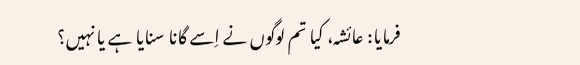فرمایا: عائشہ، کیا تم لوگوں نے اِسے گانا سنایا ہے یا نہیں؟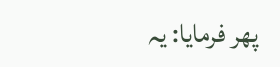پھر فرمایا: یہ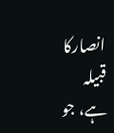انصارکا قبیلہ ہے، جو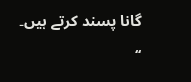گانا پسند کرتے ہیں۔ ‘‘